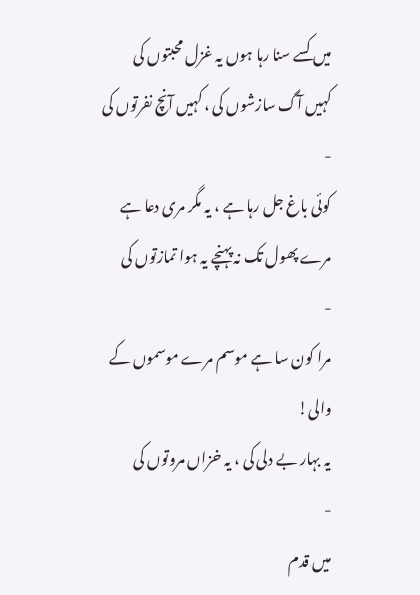میں کسے سنا رہا ہوں یہ غزل محبتوں کی
کہیں آگ سازشوں کی ، کہیں آنچ نفرتوں کی
-
کوئی باغ جل رہا ہے ، یہ مگر مری دعا ہے
مرے پھول تک نہ پہنچے یہ ہوا تمازتوں کی
-
مرا کون سا ہے موسم مرے موسموں کے والی!
یہ بہار بے دلی کی ، یہ خزاں مروتوں کی
-
میں قدم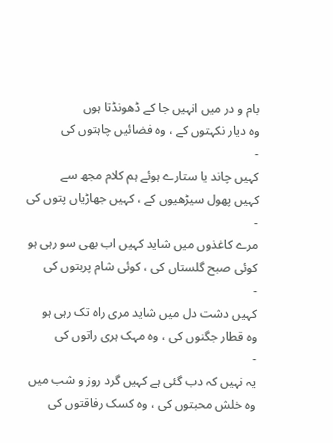بام و در میں انہیں جا کے ڈھونڈتا ہوں
وہ دیار نکہتوں کے ، وہ فضائیں چاہتوں کی
-
کہیں چاند یا ستارے ہوئے ہم کلام مجھ سے
کہیں پھول سیڑھیوں کے ، کہیں جھاڑیاں پتوں کی
-
مرے کاغذوں میں شاید کہیں اب بھی سو رہی ہو
کوئی صبح گلستاں کی ، کوئی شام پربتوں کی
-
کہیں دشت دل میں شاید مری راہ تک رہی ہو
وہ قطار جگنوں کی ، وہ مہک ہری راتوں کی
-
یہ نہیں کہ دب گئی ہے کہیں گرد روز و شب میں
وہ خلش محبتوں کی ، وہ کسک رفاقتوں کی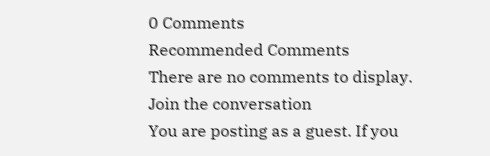0 Comments
Recommended Comments
There are no comments to display.
Join the conversation
You are posting as a guest. If you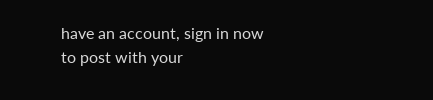have an account, sign in now to post with your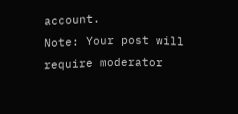account.
Note: Your post will require moderator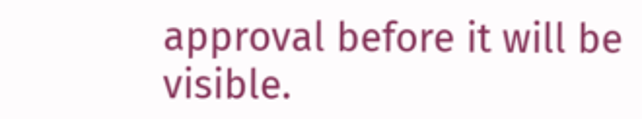approval before it will be visible.